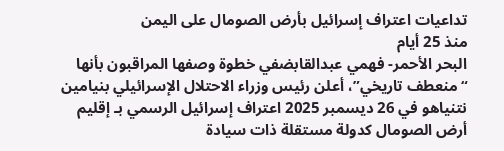تداعيات اعتراف إسرائيل بأرض الصومال على اليمن
منذ 25 أيام
البحر الأحمر- فهمي عبدالقابضفي خطوة وصفها المراقبون بأنها “منعطف تاريخي”، أعلن رئيس وزراء الاحتلال الإسرائيلي بنيامين نتنياهو في 26 ديسمبر 2025 اعتراف إسرائيل الرسمي بـ إقليم أرض الصومال كدولة مستقلة ذات سيادة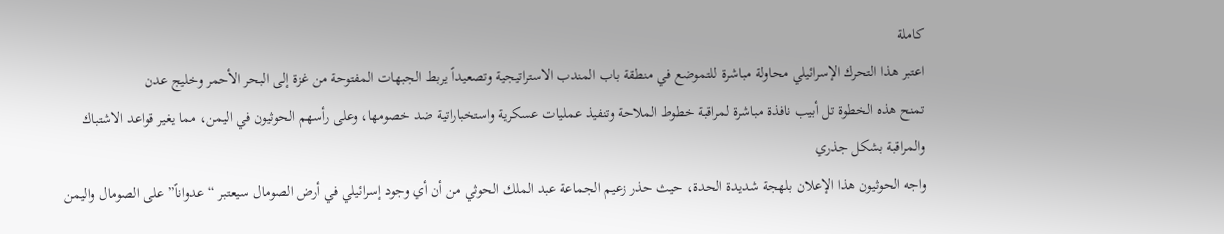كاملة
اعتبر هذا التحرك الإسرائيلي محاولة مباشرة للتموضع في منطقة باب المندب الاستراتيجية وتصعيداً يربط الجبهات المفتوحة من غزة إلى البحر الأحمر وخليج عدن
تمنح هذه الخطوة تل أبيب نافذة مباشرة لمراقبة خطوط الملاحة وتنفيذ عمليات عسكرية واستخباراتية ضد خصومها، وعلى رأسهم الحوثيون في اليمن، مما يغير قواعد الاشتباك والمراقبة بشكل جذري
واجه الحوثيون هذا الإعلان بلهجة شديدة الحدة، حيث حذر زعيم الجماعة عبد الملك الحوثي من أن أي وجود إسرائيلي في أرض الصومال سيعتبر “عدواناً” على الصومال واليمن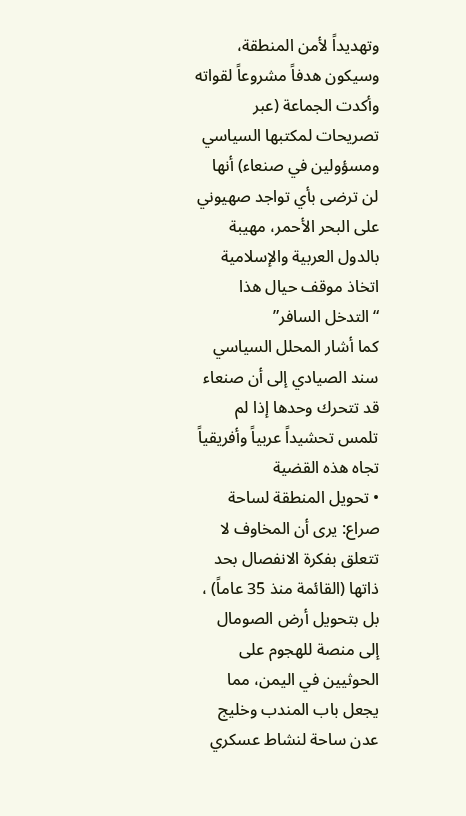وتهديداً لأمن المنطقة، وسيكون هدفاً مشروعاً لقواته
وأكدت الجماعة (عبر تصريحات لمكتبها السياسي ومسؤولين في صنعاء) أنها لن ترضى بأي تواجد صهيوني على البحر الأحمر، مهيبة بالدول العربية والإسلامية اتخاذ موقف حيال هذا “التدخل السافر”
كما أشار المحلل السياسي سند الصيادي إلى أن صنعاء قد تتحرك وحدها إذا لم تلمس تحشيداً عربياً وأفريقياً تجاه هذه القضية
• تحويل المنطقة لساحة صراع: يرى أن المخاوف لا تتعلق بفكرة الانفصال بحد ذاتها (القائمة منذ 35 عاماً) ، بل بتحويل أرض الصومال إلى منصة للهجوم على الحوثيين في اليمن، مما يجعل باب المندب وخليج عدن ساحة لنشاط عسكري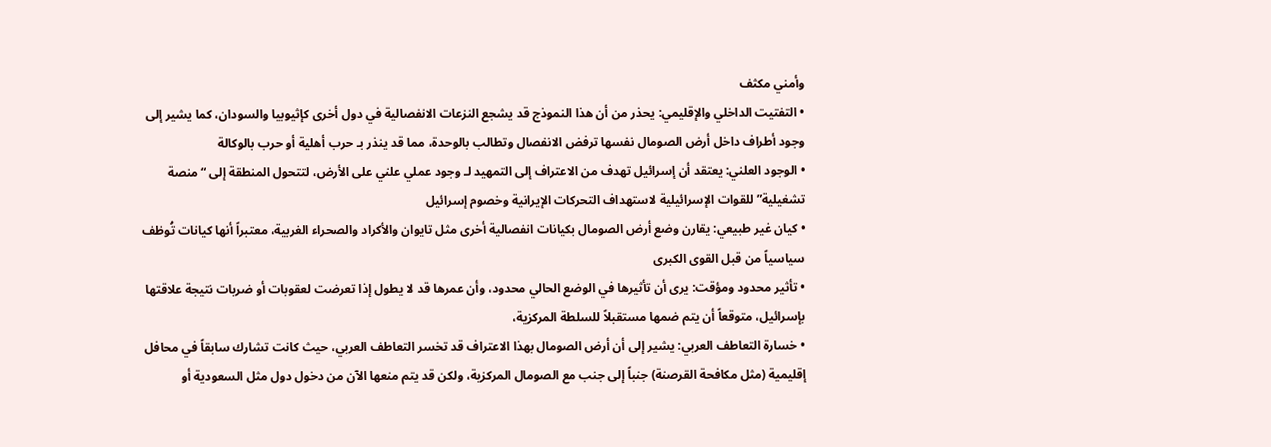وأمني مكثف
• التفتيت الداخلي والإقليمي: يحذر من أن هذا النموذج قد يشجع النزعات الانفصالية في دول أخرى كإثيوبيا والسودان، كما يشير إلى وجود أطراف داخل أرض الصومال نفسها ترفض الانفصال وتطالب بالوحدة، مما قد ينذر بـ حرب أهلية أو حرب بالوكالة
• الوجود العلني: يعتقد أن إسرائيل تهدف من الاعتراف إلى التمهيد لـ وجود عملي علني على الأرض، لتتحول المنطقة إلى “منصة تشغيلية” للقوات الإسرائيلية لاستهداف التحركات الإيرانية وخصوم إسرائيل
• كيان غير طبيعي: يقارن وضع أرض الصومال بكيانات انفصالية أخرى مثل تايوان والأكراد والصحراء الغربية، معتبراً أنها كيانات تُوظف سياسياً من قبل القوى الكبرى
• تأثير محدود ومؤقت: يرى أن تأثيرها في الوضع الحالي محدود، وأن عمرها قد لا يطول إذا تعرضت لعقوبات أو ضربات نتيجة علاقتها بإسرائيل، متوقعاً أن يتم ضمها مستقبلاً للسلطة المركزية،
• خسارة التعاطف العربي: يشير إلى أن أرض الصومال بهذا الاعتراف قد تخسر التعاطف العربي، حيث كانت تشارك سابقاً في محافل إقليمية (مثل مكافحة القرصنة) جنباً إلى جنب مع الصومال المركزية، ولكن قد يتم منعها الآن من دخول دول مثل السعودية أو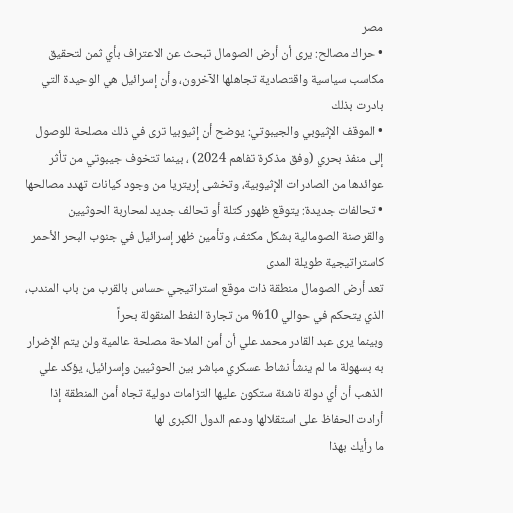مصر
• حراك مصالح: يرى أن أرض الصومال تبحث عن الاعتراف بأي ثمن لتحقيق مكاسب سياسية واقتصادية تجاهلها الآخرون، وأن إسرائيل هي الوحيدة التي بادرت بذلك
• الموقف الإثيوبي والجيبوتي: يوضح أن إثيوبيا ترى في ذلك مصلحة للوصول إلى منفذ بحري (وفق مذكرة تفاهم 2024) ، بينما تتخوف جيبوتي من تأثر عوائدها من الصادرات الإثيوبية، وتخشى إريتريا من وجود كيانات تهدد مصالحها
• تحالفات جديدة: يتوقع ظهور كتلة أو تحالف جديد لمحاربة الحوثيين والقرصنة الصومالية بشكل مكثف، وتأمين ظهر إسرائيل في جنوب البحر الأحمر كاستراتيجية طويلة المدى
تعد أرض الصومال منطقة ذات موقع استراتيجي حساس بالقرب من باب المندب، الذي يتحكم في حوالي 10% من تجارة النفط المنقولة بحراً
وبينما يرى عبد القادر محمد علي أن أمن الملاحة مصلحة عالمية ولن يتم الإضرار به بسهولة ما لم ينشأ نشاط عسكري مباشر بين الحوثيين وإسرائيل، يؤكد علي الذهب أن أي دولة ناشئة ستكون عليها التزامات دولية تجاه أمن المنطقة إذا أرادت الحفاظ على استقلالها ودعم الدول الكبرى لها
ما رأيك بهذا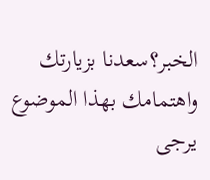الخبر؟سعدنا بزيارتك واهتمامك بهذا الموضوع
يرجى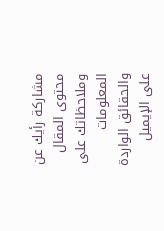مشاركة رأيك عن محتوى المقال وملاحظاتك على المعلومات والحقائق الواردة على الإيميل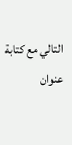التالي مع كتابة عنوان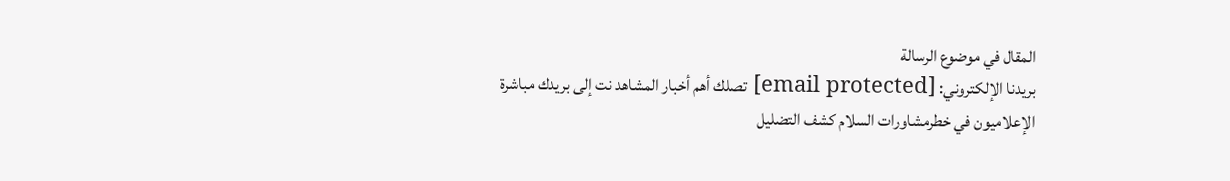المقال في موضوع الرسالة
بريدنا الإلكتروني: [email protected] تصلك أهم أخبار المشاهد نت إلى بريدك مباشرة
الإعلاميون في خطرمشاورات السلام كشف التضليل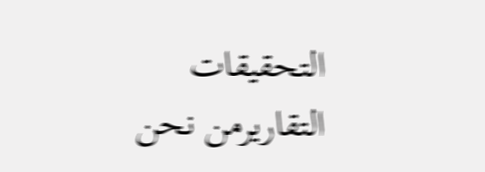التحقيقات التقاريرمن نحن